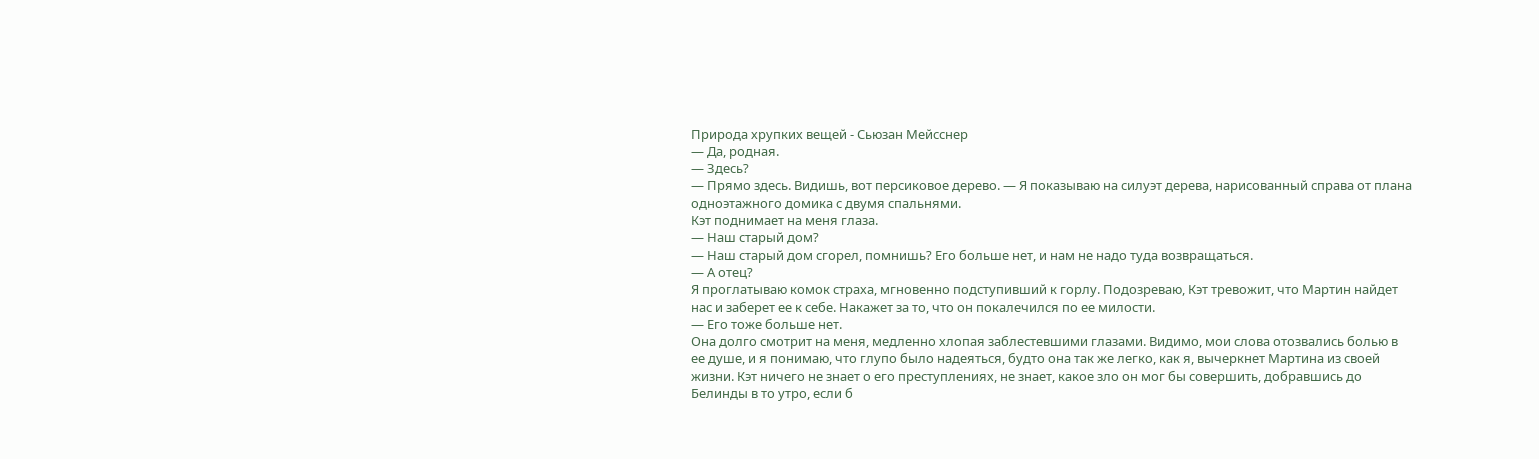Природа хрупких вещей - Сьюзан Мейсснер
— Да, родная.
— Здесь?
— Прямо здесь. Видишь, вот персиковое дерево. — Я показываю на силуэт дерева, нарисованный справа от плана одноэтажного домика с двумя спальнями.
Кэт поднимает на меня глаза.
— Наш старый дом?
— Наш старый дом сгорел, помнишь? Его больше нет, и нам не надо туда возвращаться.
— А отец?
Я проглатываю комок страха, мгновенно подступивший к горлу. Подозреваю, Кэт тревожит, что Мартин найдет нас и заберет ее к себе. Накажет за то, что он покалечился по ее милости.
— Его тоже больше нет.
Она долго смотрит на меня, медленно хлопая заблестевшими глазами. Видимо, мои слова отозвались болью в ее душе, и я понимаю, что глупо было надеяться, будто она так же легко, как я, вычеркнет Мартина из своей жизни. Кэт ничего не знает о его преступлениях, не знает, какое зло он мог бы совершить, добравшись до Белинды в то утро, если б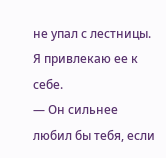не упал с лестницы.
Я привлекаю ее к себе.
— Он сильнее любил бы тебя, если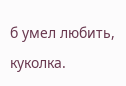б умел любить, куколка.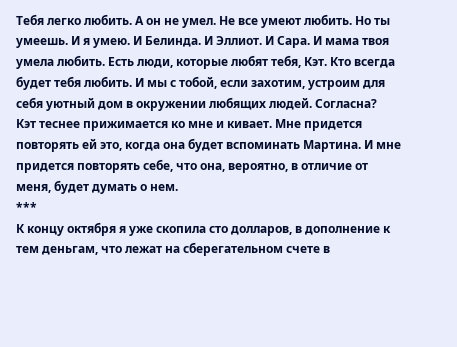Тебя легко любить. А он не умел. Не все умеют любить. Но ты умеешь. И я умею. И Белинда. И Эллиот. И Сара. И мама твоя умела любить. Есть люди, которые любят тебя, Кэт. Кто всегда будет тебя любить. И мы с тобой, если захотим, устроим для себя уютный дом в окружении любящих людей. Согласна?
Кэт теснее прижимается ко мне и кивает. Мне придется повторять ей это, когда она будет вспоминать Мартина. И мне придется повторять себе, что она, вероятно, в отличие от меня, будет думать о нем.
***
К концу октября я уже скопила сто долларов, в дополнение к тем деньгам, что лежат на сберегательном счете в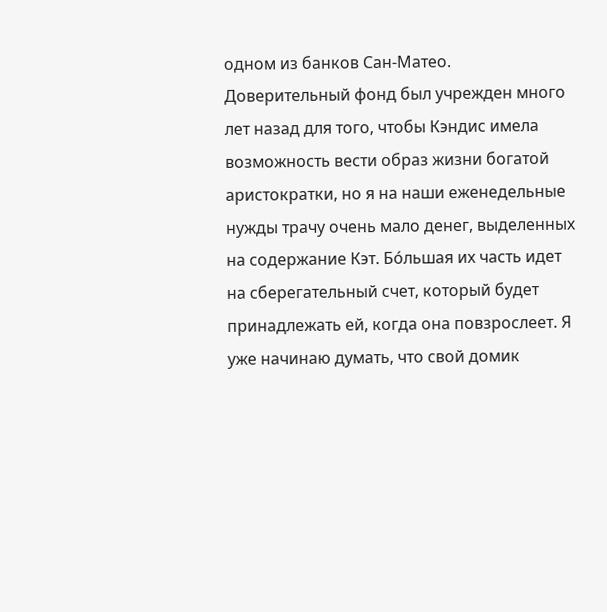одном из банков Сан-Матео. Доверительный фонд был учрежден много лет назад для того, чтобы Кэндис имела возможность вести образ жизни богатой аристократки, но я на наши еженедельные нужды трачу очень мало денег, выделенных на содержание Кэт. Бóльшая их часть идет на сберегательный счет, который будет принадлежать ей, когда она повзрослеет. Я уже начинаю думать, что свой домик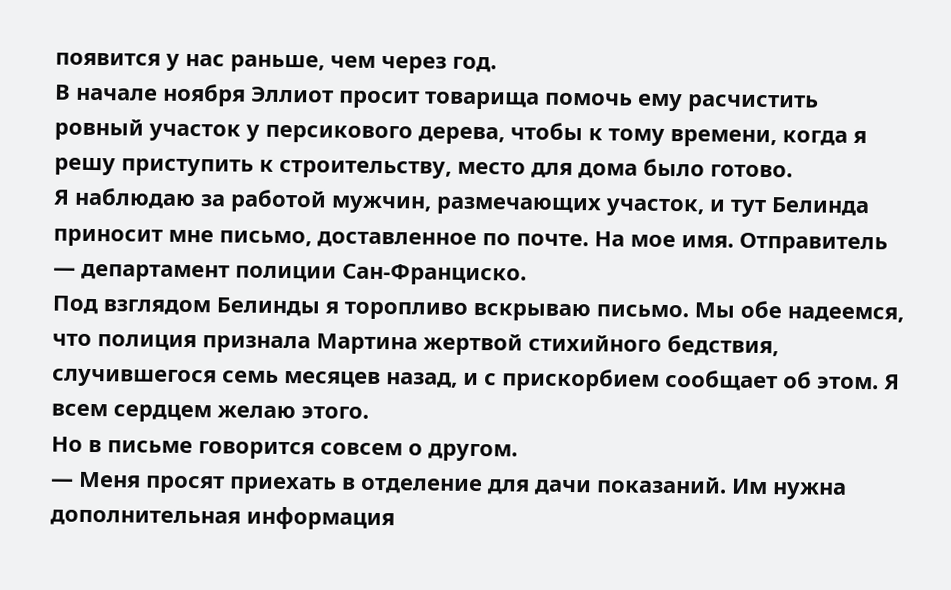появится у нас раньше, чем через год.
В начале ноября Эллиот просит товарища помочь ему расчистить ровный участок у персикового дерева, чтобы к тому времени, когда я решу приступить к строительству, место для дома было готово.
Я наблюдаю за работой мужчин, размечающих участок, и тут Белинда приносит мне письмо, доставленное по почте. На мое имя. Отправитель — департамент полиции Сан-Франциско.
Под взглядом Белинды я торопливо вскрываю письмо. Мы обе надеемся, что полиция признала Мартина жертвой стихийного бедствия, случившегося семь месяцев назад, и с прискорбием сообщает об этом. Я всем сердцем желаю этого.
Но в письме говорится совсем о другом.
— Меня просят приехать в отделение для дачи показаний. Им нужна дополнительная информация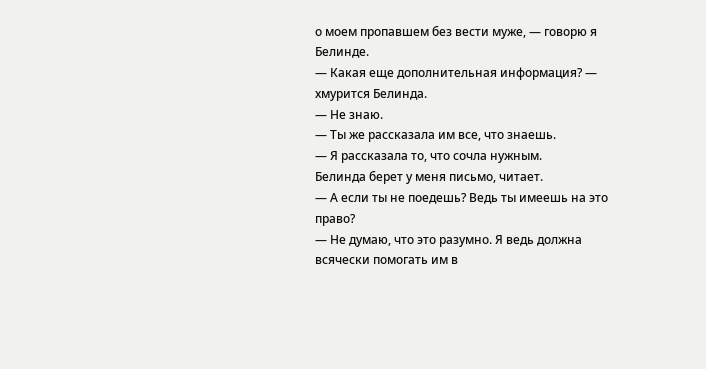о моем пропавшем без вести муже, — говорю я Белинде.
— Какая еще дополнительная информация? — хмурится Белинда.
— Не знаю.
— Ты же рассказала им все, что знаешь.
— Я рассказала то, что сочла нужным.
Белинда берет у меня письмо, читает.
— А если ты не поедешь? Ведь ты имеешь на это право?
— Не думаю, что это разумно. Я ведь должна всячески помогать им в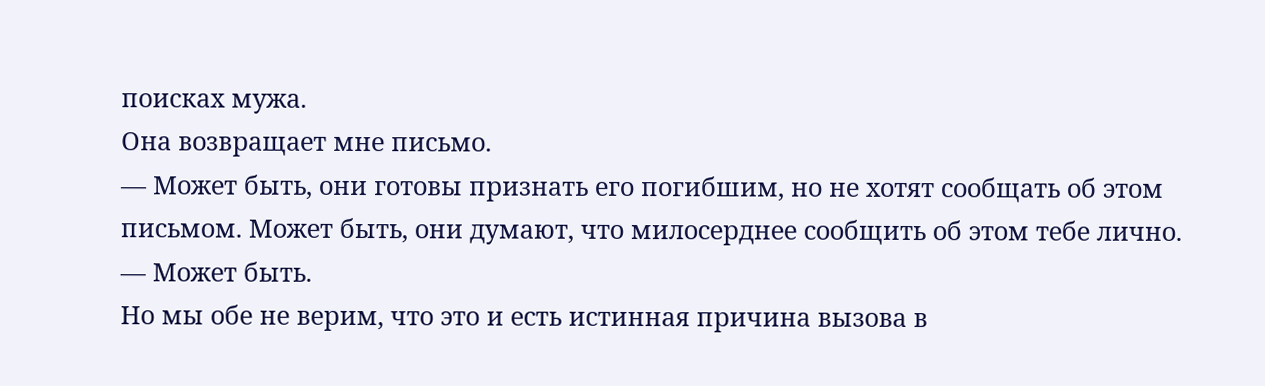поисках мужа.
Она возвращает мне письмо.
— Может быть, они готовы признать его погибшим, но не хотят сообщать об этом письмом. Может быть, они думают, что милосерднее сообщить об этом тебе лично.
— Может быть.
Но мы обе не верим, что это и есть истинная причина вызова в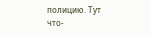полицию. Тут что-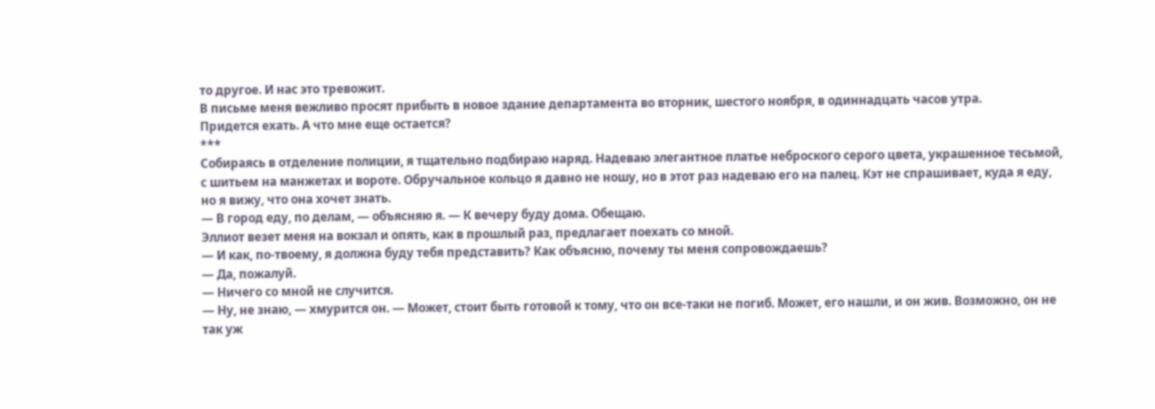то другое. И нас это тревожит.
В письме меня вежливо просят прибыть в новое здание департамента во вторник, шестого ноября, в одиннадцать часов утра.
Придется ехать. А что мне еще остается?
***
Собираясь в отделение полиции, я тщательно подбираю наряд. Надеваю элегантное платье неброского серого цвета, украшенное тесьмой, с шитьем на манжетах и вороте. Обручальное кольцо я давно не ношу, но в этот раз надеваю его на палец. Кэт не спрашивает, куда я еду, но я вижу, что она хочет знать.
— В город еду, по делам, — объясняю я. — К вечеру буду дома. Обещаю.
Эллиот везет меня на вокзал и опять, как в прошлый раз, предлагает поехать со мной.
— И как, по-твоему, я должна буду тебя представить? Как объясню, почему ты меня сопровождаешь?
— Да, пожалуй.
— Ничего со мной не случится.
— Ну, не знаю, — хмурится он. — Может, стоит быть готовой к тому, что он все-таки не погиб. Может, его нашли, и он жив. Возможно, он не так уж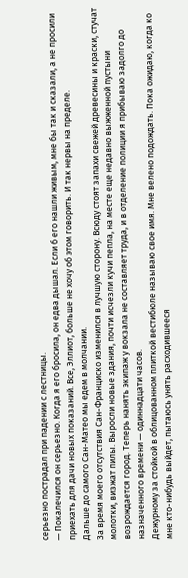серьезно пострадал при падении с лестницы.
— Покалечился он серьезно. Когда я его бросила, он едва дышал. Если б его нашли живым, мне бы так и сказали, а не просили приехать для дачи новых показаний. Все, Эллиот, больше не хочу об этом говорить. И так нервы на пределе.
Дальше до самого Сан-Матео мы едем в молчании.
За время моего отсутствия Сан-Франциско изменился в лучшую сторону. Всюду стоят запахи свежей древесины и краски, стучат молотки, визжат пилы. Выросли новые здания, почти исчезли кучи пепла, на месте еще недавно выжженной пустыни возрождается город. Теперь нанять экипаж у вокзала не составляет труда, и в отделение полиции я прибываю задолго до назначенного времени — одиннадцати часов.
Дежурному за стойкой в облицованном плиткой вестибюле называю свое имя. Мне велено подождать. Пока ожидаю, когда ко мне кто-нибудь выйдет, пытаюсь унять расходившееся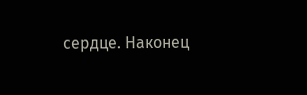сердце. Наконец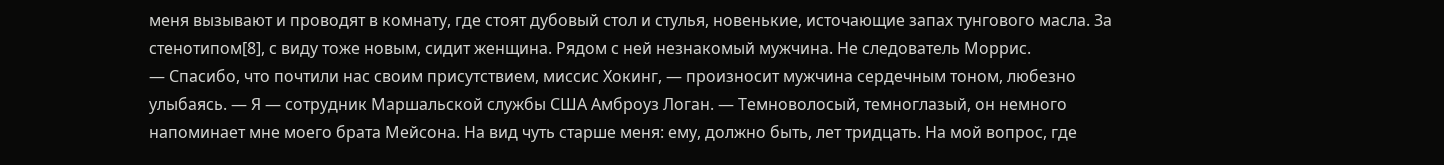меня вызывают и проводят в комнату, где стоят дубовый стол и стулья, новенькие, источающие запах тунгового масла. За стенотипом[8], с виду тоже новым, сидит женщина. Рядом с ней незнакомый мужчина. Не следователь Моррис.
— Спасибо, что почтили нас своим присутствием, миссис Хокинг, — произносит мужчина сердечным тоном, любезно улыбаясь. — Я — сотрудник Маршальской службы США Амброуз Логан. — Темноволосый, темноглазый, он немного напоминает мне моего брата Мейсона. На вид чуть старше меня: ему, должно быть, лет тридцать. На мой вопрос, где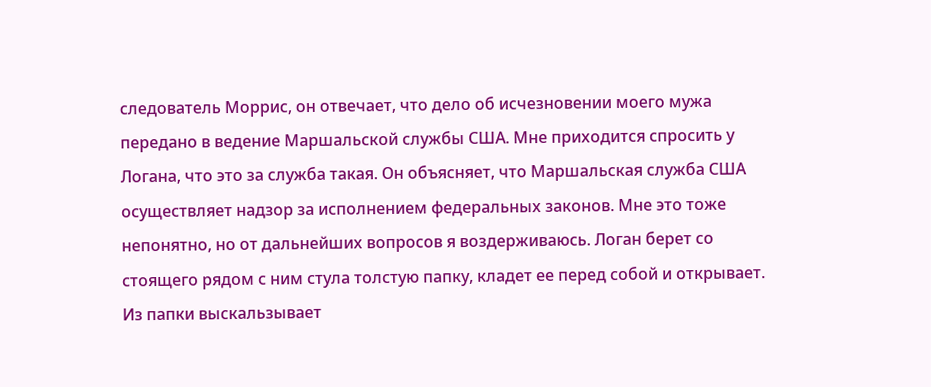следователь Моррис, он отвечает, что дело об исчезновении моего мужа передано в ведение Маршальской службы США. Мне приходится спросить у Логана, что это за служба такая. Он объясняет, что Маршальская служба США осуществляет надзор за исполнением федеральных законов. Мне это тоже непонятно, но от дальнейших вопросов я воздерживаюсь. Логан берет со стоящего рядом с ним стула толстую папку, кладет ее перед собой и открывает. Из папки выскальзывает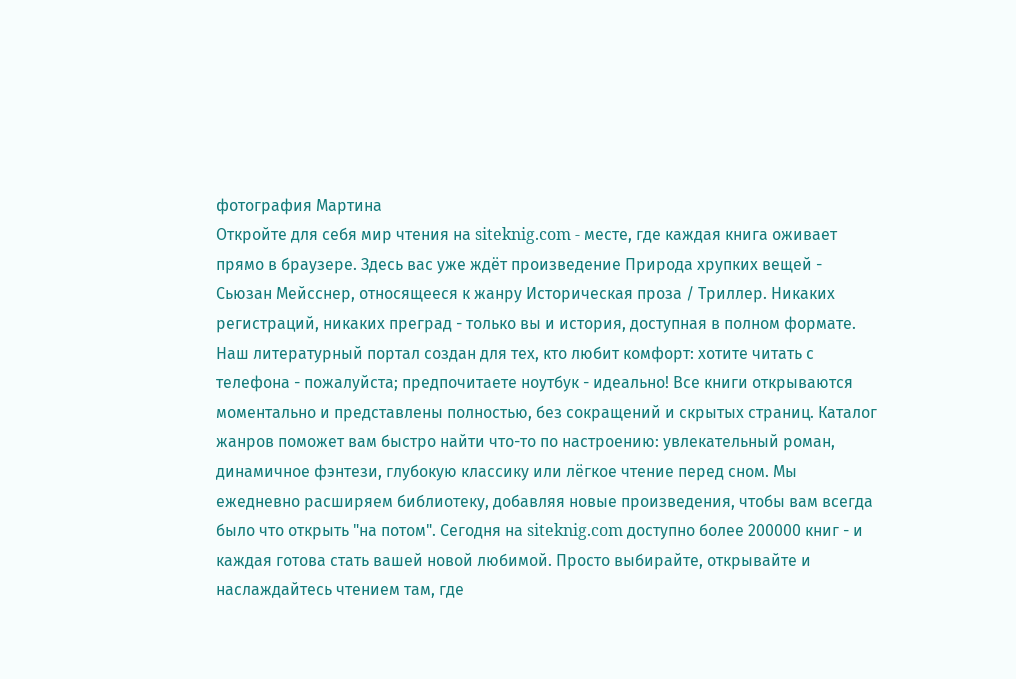фотография Мартина
Откройте для себя мир чтения на siteknig.com - месте, где каждая книга оживает прямо в браузере. Здесь вас уже ждёт произведение Природа хрупких вещей - Сьюзан Мейсснер, относящееся к жанру Историческая проза / Триллер. Никаких регистраций, никаких преград - только вы и история, доступная в полном формате. Наш литературный портал создан для тех, кто любит комфорт: хотите читать с телефона - пожалуйста; предпочитаете ноутбук - идеально! Все книги открываются моментально и представлены полностью, без сокращений и скрытых страниц. Каталог жанров поможет вам быстро найти что-то по настроению: увлекательный роман, динамичное фэнтези, глубокую классику или лёгкое чтение перед сном. Мы ежедневно расширяем библиотеку, добавляя новые произведения, чтобы вам всегда было что открыть "на потом". Сегодня на siteknig.com доступно более 200000 книг - и каждая готова стать вашей новой любимой. Просто выбирайте, открывайте и наслаждайтесь чтением там, где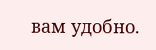вам удобно.